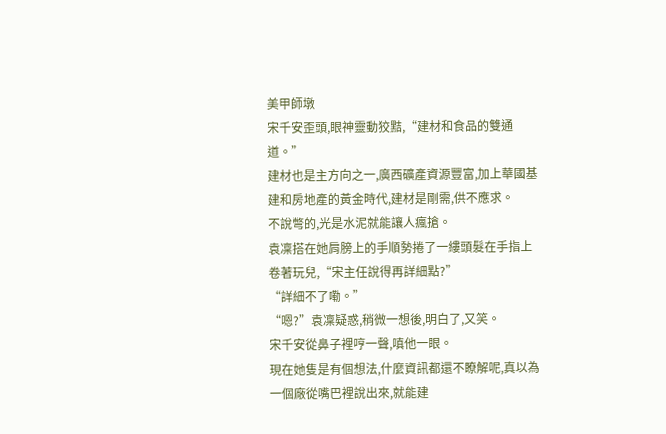美甲師墩
宋千安歪頭,眼神靈動狡黠,“建材和食品的雙通道。”
建材也是主方向之一,廣西礦產資源豐富,加上華國基建和房地產的黃金時代,建材是剛需,供不應求。
不說彆的,光是水泥就能讓人瘋搶。
袁凜搭在她肩膀上的手順勢捲了一縷頭髮在手指上卷著玩兒,“宋主任說得再詳細點?”
“詳細不了嘞。”
“嗯?”袁凜疑惑,稍微一想後,明白了,又笑。
宋千安從鼻子裡哼一聲,嗔他一眼。
現在她隻是有個想法,什麼資訊都還不瞭解呢,真以為一個廠從嘴巴裡說出來,就能建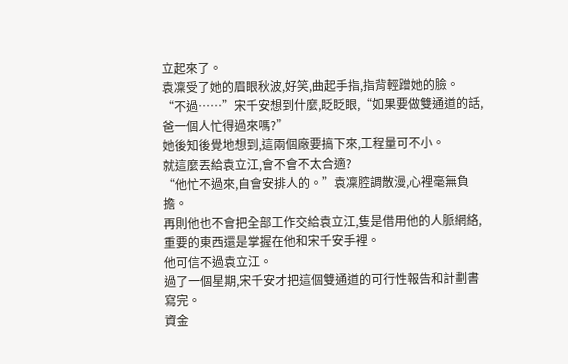立起來了。
袁凜受了她的眉眼秋波,好笑,曲起手指,指背輕蹭她的臉。
“不過……”宋千安想到什麼,眨眨眼,“如果要做雙通道的話,爸一個人忙得過來嗎?”
她後知後覺地想到,這兩個廠要搞下來,工程量可不小。
就這麼丟給袁立江,會不會不太合適?
“他忙不過來,自會安排人的。”袁凜腔調散漫,心裡毫無負擔。
再則他也不會把全部工作交給袁立江,隻是借用他的人脈網絡,重要的東西還是掌握在他和宋千安手裡。
他可信不過袁立江。
過了一個星期,宋千安才把這個雙通道的可行性報告和計劃書寫完。
資金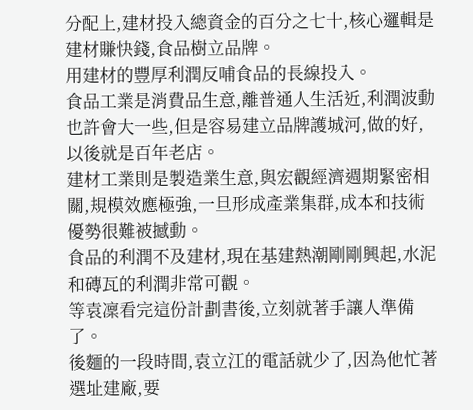分配上,建材投入總資金的百分之七十,核心邏輯是建材賺快錢,食品樹立品牌。
用建材的豐厚利潤反哺食品的長線投入。
食品工業是消費品生意,離普通人生活近,利潤波動也許會大一些,但是容易建立品牌護城河,做的好,以後就是百年老店。
建材工業則是製造業生意,與宏觀經濟週期緊密相關,規模效應極強,一旦形成產業集群,成本和技術優勢很難被撼動。
食品的利潤不及建材,現在基建熱潮剛剛興起,水泥和磚瓦的利潤非常可觀。
等袁凜看完這份計劃書後,立刻就著手讓人準備了。
後麵的一段時間,袁立江的電話就少了,因為他忙著選址建廠,要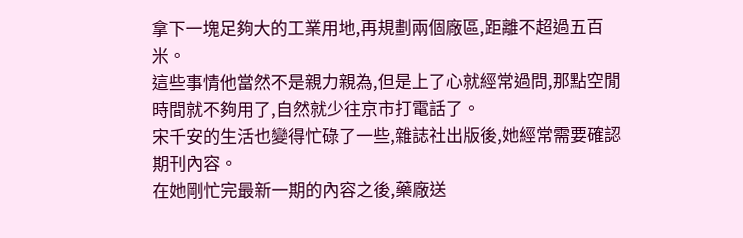拿下一塊足夠大的工業用地,再規劃兩個廠區,距離不超過五百米。
這些事情他當然不是親力親為,但是上了心就經常過問,那點空閒時間就不夠用了,自然就少往京市打電話了。
宋千安的生活也變得忙碌了一些,雜誌社出版後,她經常需要確認期刊內容。
在她剛忙完最新一期的內容之後,藥廠送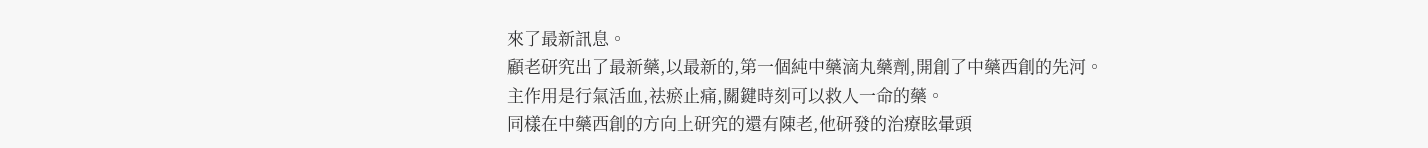來了最新訊息。
顧老研究出了最新藥,以最新的,第一個純中藥滴丸藥劑,開創了中藥西創的先河。
主作用是行氣活血,祛瘀止痛,關鍵時刻可以救人一命的藥。
同樣在中藥西創的方向上研究的還有陳老,他研發的治療眩暈頭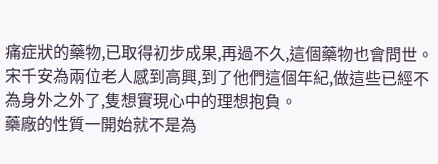痛症狀的藥物,已取得初步成果,再過不久,這個藥物也會問世。
宋千安為兩位老人感到高興,到了他們這個年紀,做這些已經不為身外之外了,隻想實現心中的理想抱負。
藥廠的性質一開始就不是為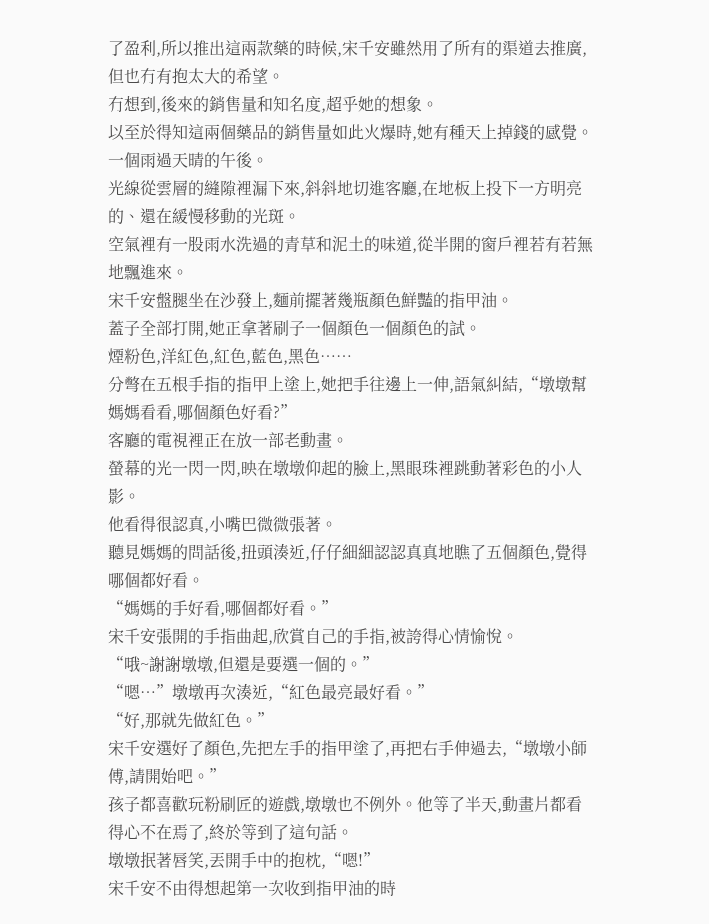了盈利,所以推出這兩款藥的時候,宋千安雖然用了所有的渠道去推廣,但也冇有抱太大的希望。
冇想到,後來的銷售量和知名度,超乎她的想象。
以至於得知這兩個藥品的銷售量如此火爆時,她有種天上掉錢的感覺。
一個雨過天晴的午後。
光線從雲層的縫隙裡漏下來,斜斜地切進客廳,在地板上投下一方明亮的、還在緩慢移動的光斑。
空氣裡有一股雨水洗過的青草和泥土的味道,從半開的窗戶裡若有若無地飄進來。
宋千安盤腿坐在沙發上,麵前擺著幾瓶顏色鮮豔的指甲油。
蓋子全部打開,她正拿著刷子一個顏色一個顏色的試。
煙粉色,洋紅色,紅色,藍色,黑色……
分彆在五根手指的指甲上塗上,她把手往邊上一伸,語氣糾結,“墩墩幫媽媽看看,哪個顏色好看?”
客廳的電視裡正在放一部老動畫。
螢幕的光一閃一閃,映在墩墩仰起的臉上,黑眼珠裡跳動著彩色的小人影。
他看得很認真,小嘴巴微微張著。
聽見媽媽的問話後,扭頭湊近,仔仔細細認認真真地瞧了五個顏色,覺得哪個都好看。
“媽媽的手好看,哪個都好看。”
宋千安張開的手指曲起,欣賞自己的手指,被誇得心情愉悅。
“哦~謝謝墩墩,但還是要選一個的。”
“嗯…”墩墩再次湊近,“紅色最亮最好看。”
“好,那就先做紅色。”
宋千安選好了顏色,先把左手的指甲塗了,再把右手伸過去,“墩墩小師傅,請開始吧。”
孩子都喜歡玩粉刷匠的遊戲,墩墩也不例外。他等了半天,動畫片都看得心不在焉了,終於等到了這句話。
墩墩抿著唇笑,丟開手中的抱枕,“嗯!”
宋千安不由得想起第一次收到指甲油的時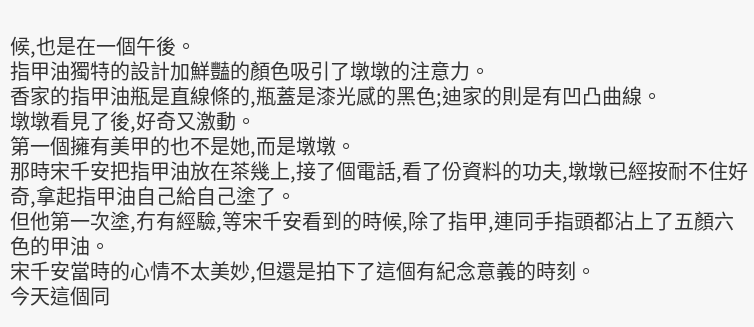候,也是在一個午後。
指甲油獨特的設計加鮮豔的顏色吸引了墩墩的注意力。
香家的指甲油瓶是直線條的,瓶蓋是漆光感的黑色;迪家的則是有凹凸曲線。
墩墩看見了後,好奇又激動。
第一個擁有美甲的也不是她,而是墩墩。
那時宋千安把指甲油放在茶幾上,接了個電話,看了份資料的功夫,墩墩已經按耐不住好奇,拿起指甲油自己給自己塗了。
但他第一次塗,冇有經驗,等宋千安看到的時候,除了指甲,連同手指頭都沾上了五顏六色的甲油。
宋千安當時的心情不太美妙,但還是拍下了這個有紀念意義的時刻。
今天這個同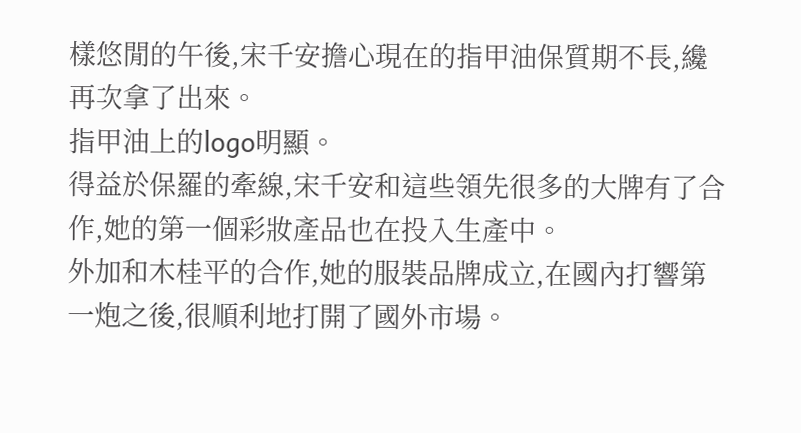樣悠閒的午後,宋千安擔心現在的指甲油保質期不長,纔再次拿了出來。
指甲油上的logo明顯。
得益於保羅的牽線,宋千安和這些領先很多的大牌有了合作,她的第一個彩妝產品也在投入生產中。
外加和木桂平的合作,她的服裝品牌成立,在國內打響第一炮之後,很順利地打開了國外市場。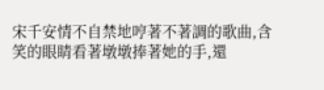宋千安情不自禁地哼著不著調的歌曲,含笑的眼睛看著墩墩捧著她的手,還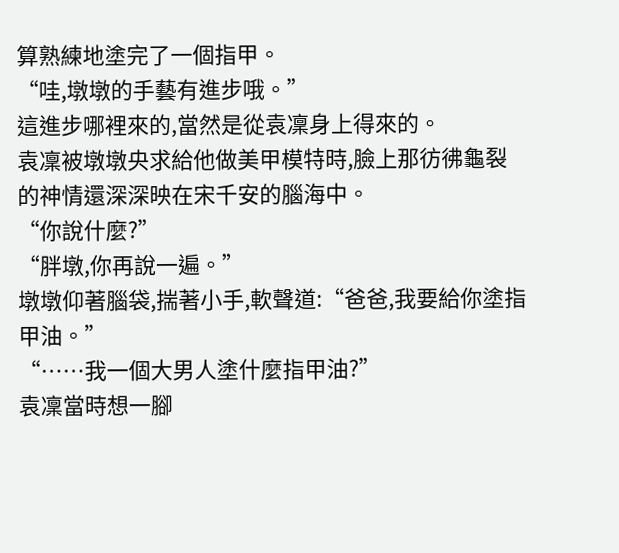算熟練地塗完了一個指甲。
“哇,墩墩的手藝有進步哦。”
這進步哪裡來的,當然是從袁凜身上得來的。
袁凜被墩墩央求給他做美甲模特時,臉上那彷彿龜裂的神情還深深映在宋千安的腦海中。
“你說什麼?”
“胖墩,你再說一遍。”
墩墩仰著腦袋,揣著小手,軟聲道:“爸爸,我要給你塗指甲油。”
“……我一個大男人塗什麼指甲油?”
袁凜當時想一腳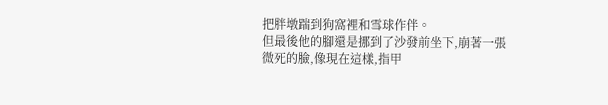把胖墩踹到狗窩裡和雪球作伴。
但最後他的腳還是挪到了沙發前坐下,崩著一張微死的臉,像現在這樣,指甲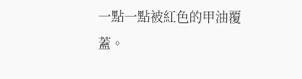一點一點被紅色的甲油覆蓋。